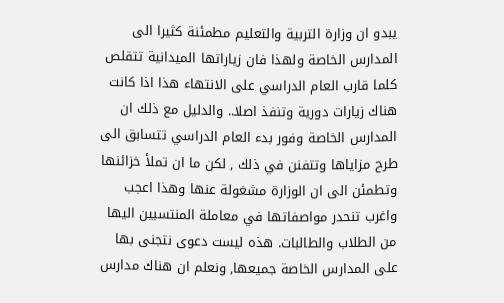يبدو ان وزارة التربية والتعليم مطمئنة كثيرا الى المدارس الخاصة ولهذا فان زياراتها الميدانية تتقلص كلما قارب العام الدراسي على الانتهاء هذا اذا كانت هناك زيارات دورية وتنفذ اصلا.. والدليل مع ذلك ان المدارس الخاصة وفور بدء العام الدراسي تتسابق الى طرح مزاياها وتتفنن في ذلك , لكن ما ان تملأ خزائنها وتطمئن الى ان الوزارة مشغولة عنها وهذا اعجب واغرب تنحدر مواصفاتها في معاملة المنتسبين اليها من الطلاب والطالبات. هذه ليست دعوى نتجنى بها على المدارس الخاصة جميعها, ونعلم ان هناك مدارس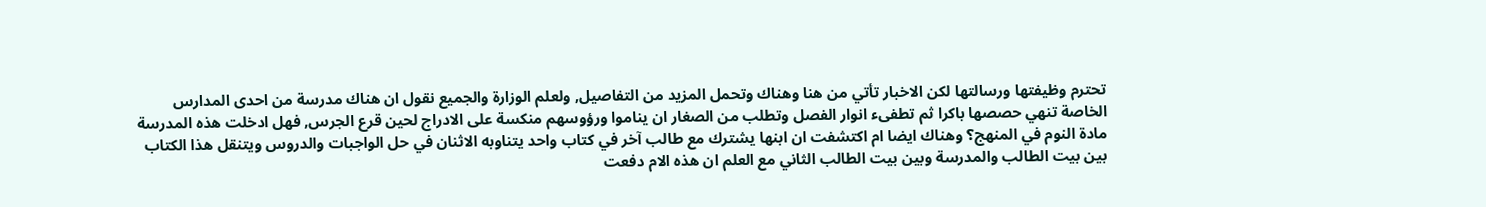تحترم وظيفتها ورسالتها لكن الاخبار تأتي من هنا وهناك وتحمل المزيد من التفاصيل, ولعلم الوزارة والجميع نقول ان هناك مدرسة من احدى المدارس الخاصة تنهي حصصها باكرا ثم تطفىء انوار الفصل وتطلب من الصغار ان يناموا ورؤوسهم منكسة على الادراج لحين قرع الجرس, فهل ادخلت هذه المدرسة مادة النوم في المنهج؟ وهناك ايضا ام اكتشفت ان ابنها يشترك مع طالب آخر في كتاب واحد يتناوبه الاثنان في حل الواجبات والدروس ويتنقل هذا الكتاب بين بيت الطالب والمدرسة وبين بيت الطالب الثاني مع العلم ان هذه الام دفعت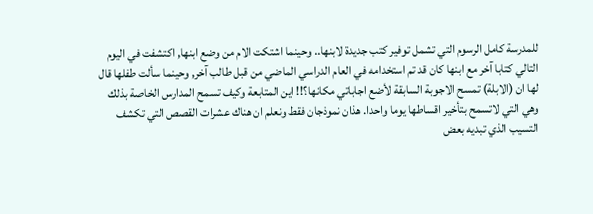للمدرسة كامل الرسوم التي تشمل توفير كتب جديدة لابنها.. وحينما اشتكت الام من وضع ابنها, اكتشفت في اليوم التالي كتابا آخر مع ابنها كان قد تم استخدامه في العام الدراسي الماضي من قبل طالب آخر, وحينما سألت طفلها قال لها ان (الابلة) تمسح الاجوبة السابقة لأضع اجاباتي مكانها؟!! اين المتابعة وكيف تسمح المدارس الخاصة بذلك وهي التي لاتسمح بتأخير اقساطها يوما واحدا. هذان نموذجان فقط ونعلم ان هناك عشرات القصص التي تكشف التسيب الذي تبديه بعض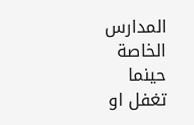المدارس الخاصة حينما تغفل او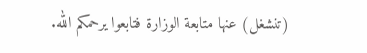(تنشغل) عنها متابعة الوزارة فتابعوا يرحمكم الله.